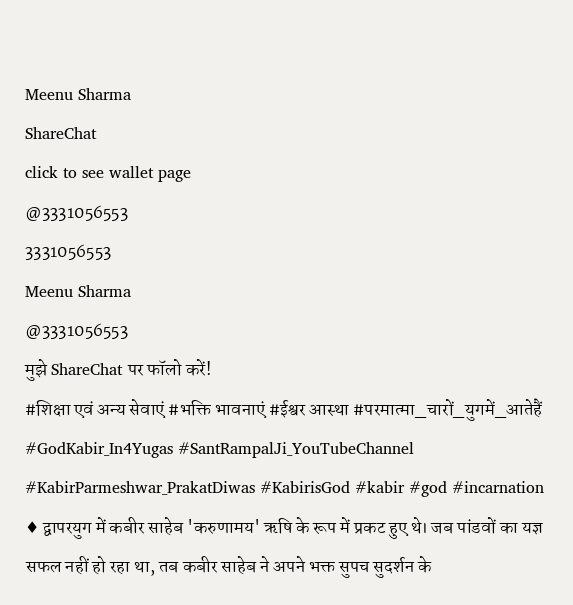Meenu Sharma
ShareChat
click to see wallet page
@3331056553
3331056553
Meenu Sharma
@3331056553
मुझे ShareChat पर फॉलो करें!
#शिक्षा एवं अन्य सेवाएं #भक्ति भावनाएं #ईश्वर आस्था #परमात्मा_चारों_युगमें_आतेहैं #GodKabir_In4Yugas #SantRampalJi_YouTubeChannel #KabirParmeshwar_PrakatDiwas #KabirisGod #kabir #god #incarnation ♦ द्वापरयुग में कबीर साहेब 'करुणामय' ऋषि के रूप में प्रकट हुए थे। जब पांडवों का यज्ञ सफल नहीं हो रहा था, तब कबीर साहेब ने अपने भक्त सुपच सुदर्शन के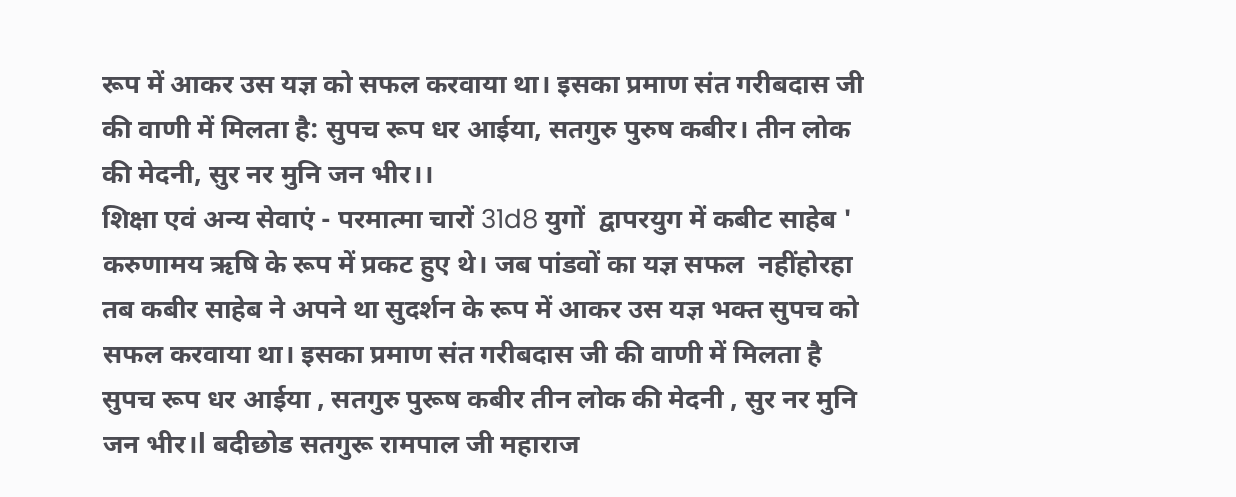रूप में आकर उस यज्ञ को सफल करवाया था। इसका प्रमाण संत गरीबदास जी की वाणी में मिलता है: सुपच रूप धर आईया, सतगुरु पुरुष कबीर। तीन लोक की मेदनी, सुर नर मुनि जन भीर।।
शिक्षा एवं अन्य सेवाएं - परमात्मा चारों 31d8 युगों  द्वापरयुग में कबीट साहेब ' करुणामय ऋषि के रूप में प्रकट हुए थे। जब पांडवों का यज्ञ सफल  नहींहोरहा तब कबीर साहेब ने अपने था सुदर्शन के रूप में आकर उस यज्ञ भक्त सुपच को सफल करवाया था। इसका प्रमाण संत गरीबदास जी की वाणी में मिलता है सुपच रूप धर आईया , सतगुरु पुरूष कबीर तीन लोक की मेदनी , सुर नर मुनि जन भीर।l बदीछोड सतगुरू रामपाल जी महाराज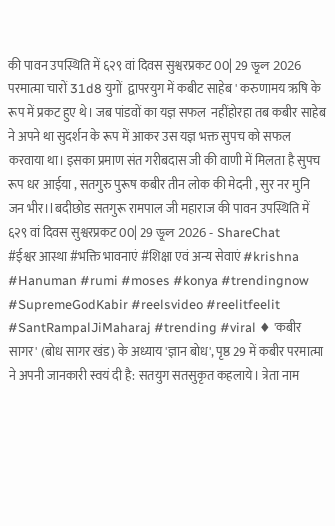की पावन उपस्थिति में ६२९ वां दिवस सुश्वरप्रकट 00| 29 ডূল 2026 परमात्मा चारों 31d8 युगों  द्वापरयुग में कबीट साहेब ' करुणामय ऋषि के रूप में प्रकट हुए थे। जब पांडवों का यज्ञ सफल  नहींहोरहा तब कबीर साहेब ने अपने था सुदर्शन के रूप में आकर उस यज्ञ भक्त सुपच को सफल करवाया था। इसका प्रमाण संत गरीबदास जी की वाणी में मिलता है सुपच रूप धर आईया , सतगुरु पुरूष कबीर तीन लोक की मेदनी , सुर नर मुनि जन भीर।l बदीछोड सतगुरू रामपाल जी महाराज की पावन उपस्थिति में ६२९ वां दिवस सुश्वरप्रकट 00| 29 ডূল 2026 - ShareChat
#ईश्वर आस्था #भक्ति भावनाएं #शिक्षा एवं अन्य सेवाएं #krishna #Hanuman #rumi #moses #konya #trendingnow #SupremeGodKabir #reelsvideo #reelitfeelit #SantRampalJiMaharaj #trending #viral ♦ 'कबीर सागर' (बोध सागर खंड) के अध्याय 'ज्ञान बोध', पृष्ठ 29 में कबीर परमात्मा ने अपनी जानकारी स्वयं दी है: सतयुग सतसुकृत कहलाये। त्रेता नाम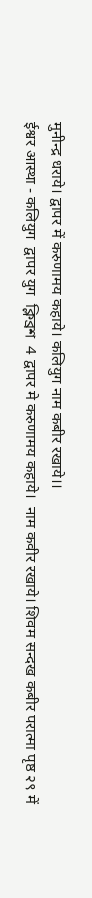मुनीन्द्र धराये। द्वापर में करुणामय कहाये। कलियुग नाम कबीर रखाये।।
ईश्वर आस्था - कलियुग  द्वापर युग  ক্লিব্রশ  4 द्वापर मे करुणामय कहाये।  नाम कवीर रखाये। शिवम सन्दख कबीर परात्मा पृष्ठ २९ में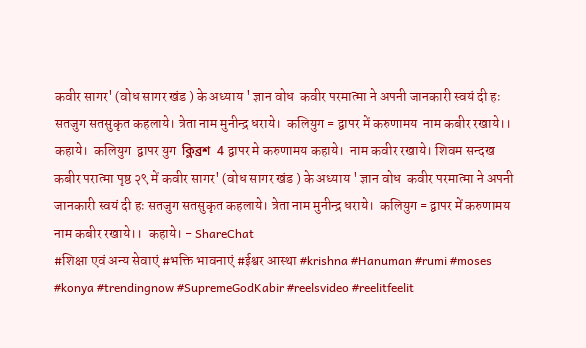कवीर सागर' (वोध सागर खंड ) के अध्याय ' ज्ञान वोध  कवीर परमात्मा ने अपनी जानकारी स्वयं दी हः सतजुग सतसुकृत कहलाये। त्रेता नाम मुनीन्द्र धराये।  कलियुग = द्वापर में करुणामय  नाम कबीर रखाये।।  कहाये।  कलियुग  द्वापर युग  ক্লিব্রশ  4 द्वापर मे करुणामय कहाये।  नाम कवीर रखाये। शिवम सन्दख कबीर परात्मा पृष्ठ २९ में कवीर सागर' (वोध सागर खंड ) के अध्याय ' ज्ञान वोध  कवीर परमात्मा ने अपनी जानकारी स्वयं दी हः सतजुग सतसुकृत कहलाये। त्रेता नाम मुनीन्द्र धराये।  कलियुग = द्वापर में करुणामय  नाम कबीर रखाये।।  कहाये। - ShareChat
#शिक्षा एवं अन्य सेवाएं #भक्ति भावनाएं #ईश्वर आस्था #krishna #Hanuman #rumi #moses #konya #trendingnow #SupremeGodKabir #reelsvideo #reelitfeelit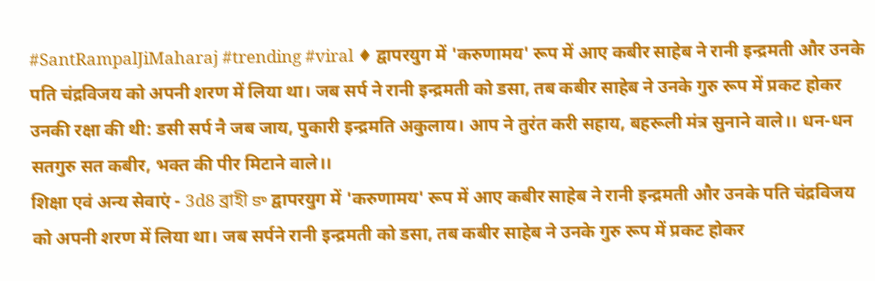#SantRampalJiMaharaj #trending #viral ♦ द्वापरयुग में 'करुणामय' रूप में आए कबीर साहेब ने रानी इन्द्रमती और उनके पति चंद्रविजय को अपनी शरण में लिया था। जब सर्प ने रानी इन्द्रमती को डसा, तब कबीर साहेब ने उनके गुरु रूप में प्रकट होकर उनकी रक्षा की थी: डसी सर्प नै जब जाय, पुकारी इन्द्रमति अकुलाय। आप ने तुरंत करी सहाय, बहरूली मंत्र सुनाने वाले।। धन-धन सतगुरु सत कबीर, भक्त की पीर मिटाने वाले।।
शिक्षा एवं अन्य सेवाएं - 3d8 ব্রাহী కా द्वापरयुग में 'करुणामय' रूप में आए कबीर साहेब ने रानी इन्द्रमती और उनके पति चंद्रविजय को अपनी शरण में लिया था। जब सर्पने रानी इन्द्रमती को डसा, तब कबीर साहेब ने उनके गुरु रूप में प्रकट होकर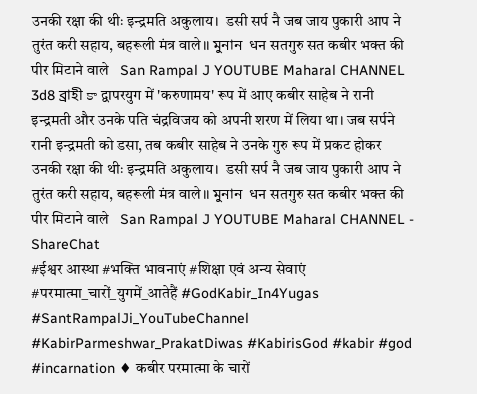उनकी रक्षा की थीः इन्द्रमति अकुलाय।  डसी सर्प नै जब जाय पुकारी आप ने तुरंत करी सहाय, बहरूली मंत्र वाले।। মুনান  धन सतगुरु सत कबीर भक्त की पीर मिटाने वाले   San Rampal J YOUTUBE Maharal CHANNEL 3d8 ব্রাহী కా द्वापरयुग में 'करुणामय' रूप में आए कबीर साहेब ने रानी इन्द्रमती और उनके पति चंद्रविजय को अपनी शरण में लिया था। जब सर्पने रानी इन्द्रमती को डसा, तब कबीर साहेब ने उनके गुरु रूप में प्रकट होकर उनकी रक्षा की थीः इन्द्रमति अकुलाय।  डसी सर्प नै जब जाय पुकारी आप ने तुरंत करी सहाय, बहरूली मंत्र वाले।। মুনান  धन सतगुरु सत कबीर भक्त की पीर मिटाने वाले   San Rampal J YOUTUBE Maharal CHANNEL - ShareChat
#ईश्वर आस्था #भक्ति भावनाएं #शिक्षा एवं अन्य सेवाएं #परमात्मा_चारों_युगमें_आतेहैं #GodKabir_In4Yugas #SantRampalJi_YouTubeChannel #KabirParmeshwar_PrakatDiwas #KabirisGod #kabir #god #incarnation ♦ कबीर परमात्मा के चारों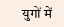युगों में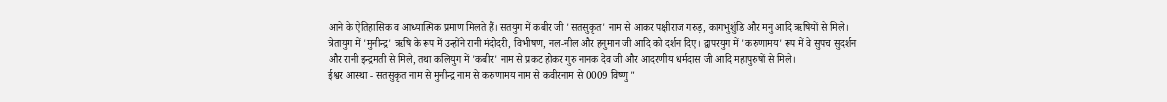आने के ऐतिहासिक व आध्यात्मिक प्रमाण मिलते हैं। सतयुग में कबीर जी 'सतसुकृत' नाम से आकर पक्षीराज गरुड़, कागभुशुंडि और मनु आदि ऋषियों से मिले। त्रेतायुग में 'मुनीन्द्र' ऋषि के रूप में उन्होंने रानी मंदोदरी, विभीषण, नल-नील और हनुमान जी आदि को दर्शन दिए। द्वापरयुग में 'करुणामय' रूप में वे सुपच सुदर्शन और रानी इन्द्रमती से मिले, तथा कलियुग में 'कबीर' नाम से प्रकट होकर गुरु नानक देव जी और आदरणीय धर्मदास जी आदि महापुरुषों से मिले।
ईश्वर आस्था - सतसुकृत नाम से मुनीन्द्र नाम से करुणामय नाम से कवीरनाम से 0009 विष्णु "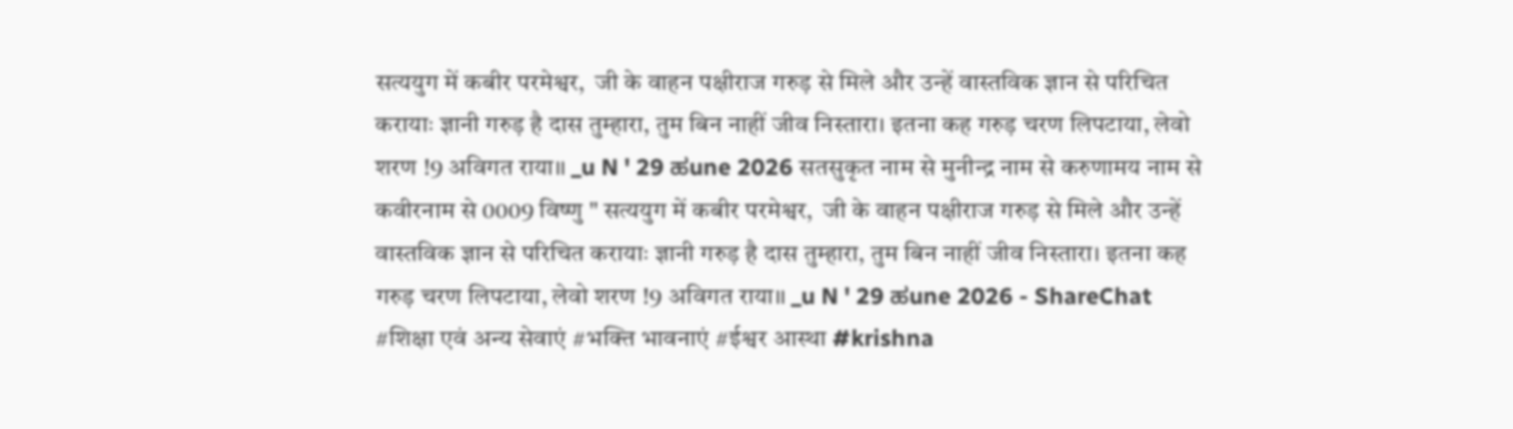सत्ययुग में कबीर परमेश्वर,  जी के वाहन पक्षीराज गरुड़ से मिले और उन्हें वास्तविक ज्ञान से परिचित करायाः ज्ञानी गरुड़ है दास तुम्हारा, तुम बिन नाहीं जीव निस्तारा। इतना कह गरुड़ चरण लिपटाया, लेवो शरण !9 अविगत राया।। _u N ' 29 ಹune 2026 सतसुकृत नाम से मुनीन्द्र नाम से करुणामय नाम से कवीरनाम से 0009 विष्णु " सत्ययुग में कबीर परमेश्वर,  जी के वाहन पक्षीराज गरुड़ से मिले और उन्हें वास्तविक ज्ञान से परिचित करायाः ज्ञानी गरुड़ है दास तुम्हारा, तुम बिन नाहीं जीव निस्तारा। इतना कह गरुड़ चरण लिपटाया, लेवो शरण !9 अविगत राया।। _u N ' 29 ಹune 2026 - ShareChat
#शिक्षा एवं अन्य सेवाएं #भक्ति भावनाएं #ईश्वर आस्था #krishna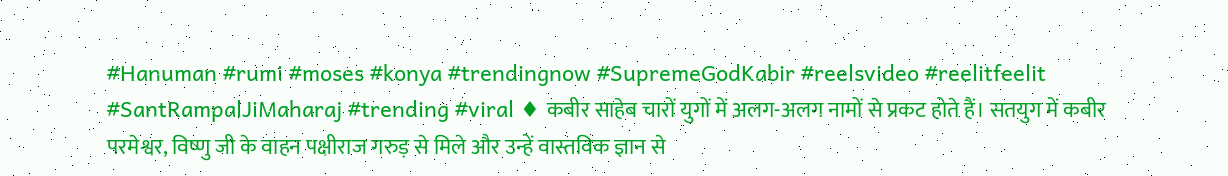#Hanuman #rumi #moses #konya #trendingnow #SupremeGodKabir #reelsvideo #reelitfeelit #SantRampalJiMaharaj #trending #viral ♦ कबीर साहेब चारों युगों में अलग-अलग नामों से प्रकट होते हैं। सतयुग में कबीर परमेश्वर, विष्णु जी के वाहन पक्षीराज गरुड़ से मिले और उन्हें वास्तविक ज्ञान से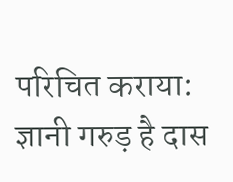परिचित कराया: ज्ञानी गरुड़ है दास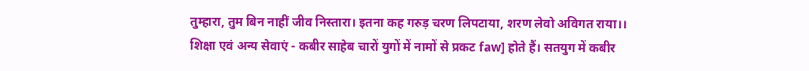तुम्हारा, तुम बिन नाहीं जीव निस्तारा। इतना कह गरुड़ चरण लिपटाया, शरण लेवो अविगत राया।।
शिक्षा एवं अन्य सेवाएं - कबीर साहेब चारों युगों में नामों से प्रकट faw] होते हैं। सतयुग में कबीर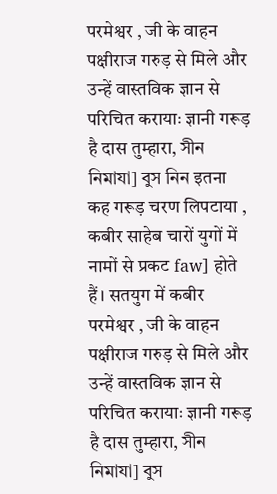परमेश्वर , जी के वाहन पक्षीराज गरुड़ से मिले और उन्हें वास्तविक ज्ञान से परिचित करायाः ज्ञानी गरूड़ है दास तुम्हारा, সীন নিমাযা] বুস নিন इतना कह गरूड़ चरण लिपटाया , कबीर साहेब चारों युगों में नामों से प्रकट faw] होते हैं। सतयुग में कबीर परमेश्वर , जी के वाहन पक्षीराज गरुड़ से मिले और उन्हें वास्तविक ज्ञान से परिचित करायाः ज्ञानी गरूड़ है दास तुम्हारा, সীন নিমাযা] বুস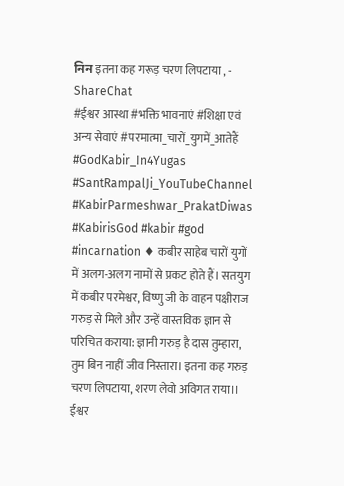নিন इतना कह गरूड़ चरण लिपटाया , - ShareChat
#ईश्वर आस्था #भक्ति भावनाएं #शिक्षा एवं अन्य सेवाएं #परमात्मा_चारों_युगमें_आतेहैं #GodKabir_In4Yugas #SantRampalJi_YouTubeChannel #KabirParmeshwar_PrakatDiwas #KabirisGod #kabir #god #incarnation ♦ कबीर साहेब चारों युगों में अलग-अलग नामों से प्रकट होते हैं। सतयुग में कबीर परमेश्वर, विष्णु जी के वाहन पक्षीराज गरुड़ से मिले और उन्हें वास्तविक ज्ञान से परिचित कराया: ज्ञानी गरुड़ है दास तुम्हारा, तुम बिन नाहीं जीव निस्तारा। इतना कह गरुड़ चरण लिपटाया, शरण लेवो अविगत राया।।
ईश्वर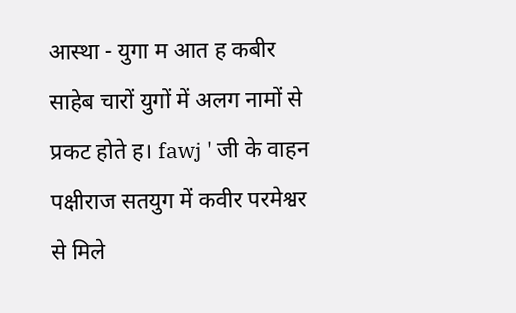आस्था - युगा म आत ह कबीर साहेब चारों युगों में अलग नामों से प्रकट होते ह। fawj ' जी के वाहन पक्षीराज सतयुग में कवीर परमेश्वर से मिले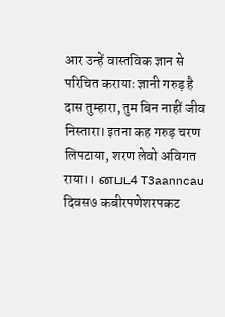आर उन्हें वास्तविक ज्ञान से परिचित करायाः ज्ञानी गरुड़ है दास तुम्हारा, तुम बिन नाहीं जीव निस्तारा। इतना कह गरुड़ चरण लिपटाया, शरण लेवो अविगत राया।। னபட4 T3aanncau दिवस७ कबीरपणेशरपकट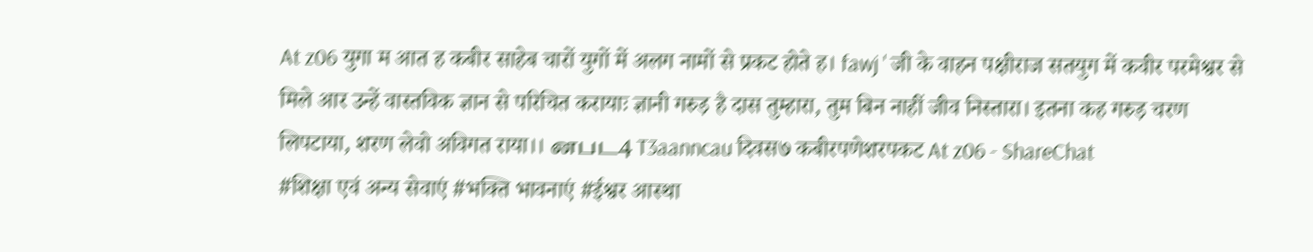At z06 युगा म आत ह कबीर साहेब चारों युगों में अलग नामों से प्रकट होते ह। fawj ' जी के वाहन पक्षीराज सतयुग में कवीर परमेश्वर से मिले आर उन्हें वास्तविक ज्ञान से परिचित करायाः ज्ञानी गरुड़ है दास तुम्हारा, तुम बिन नाहीं जीव निस्तारा। इतना कह गरुड़ चरण लिपटाया, शरण लेवो अविगत राया।। னபட4 T3aanncau दिवस७ कबीरपणेशरपकट At z06 - ShareChat
#शिक्षा एवं अन्य सेवाएं #भक्ति भावनाएं #ईश्वर आस्था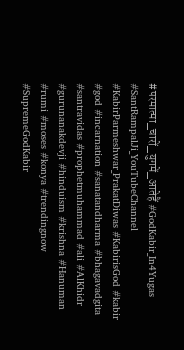#परमात्मा_चारों_युगमें_आतेहैं #GodKabir_In4Yugas #SantRampalJi_YouTubeChannel #KabirParmeshwar_PrakatDiwas #KabirisGod #kabir #god #incarnation #sanatandharma #bhagavadgita #santravidas #prophetmuhammad #ali #AlKhidr #gurunanakdevji #hinduism #krishna #Hanuman #rumi #moses #konya #trendingnow #SupremeGodKabir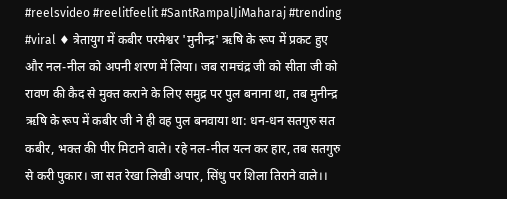#reelsvideo #reelitfeelit #SantRampalJiMaharaj #trending #viral ♦ त्रेतायुग में कबीर परमेश्वर 'मुनीन्द्र' ऋषि के रूप में प्रकट हुए और नल-नील को अपनी शरण में लिया। जब रामचंद्र जी को सीता जी को रावण की कैद से मुक्त कराने के लिए समुद्र पर पुल बनाना था, तब मुनीन्द्र ऋषि के रूप में कबीर जी ने ही वह पुल बनवाया था: धन-धन सतगुरु सत कबीर, भक्त की पीर मिटाने वाले। रहे नल-नील यत्न कर हार, तब सतगुरु से करी पुकार। जा सत रेखा लिखी अपार, सिंधु पर शिला तिराने वाले।।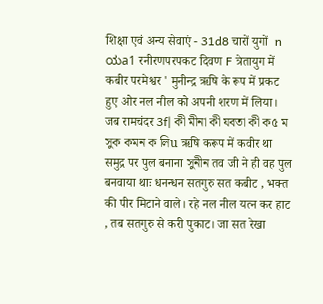शिक्षा एवं अन्य सेवाएं - 31d8 चारों युगों  n ಯa1 रनीरणपरपकट दिवण F त्रेतायुग में कबीर परमेश्वर ' मुनीन्द्र ऋषि के रूप में प्रकट हुए ओर नल नील को अपनी शरण में लिया। जब रामचंदर 3f| কী মীনা কী যবতা কী ক৫ ম সুক কমন ক লিu ऋषि करूप में कवीर था  समुद्र पर पुल बनाना সুনীন तव जी ने ही वह पुल बनवाया थाः धनन्धन सतगुरु सत कबीट , भक्त की पीर मिटाने वाले। रहे नल नील यत्न कर हाट , तब सतगुरु से करी पुकाट। जा सत रेखा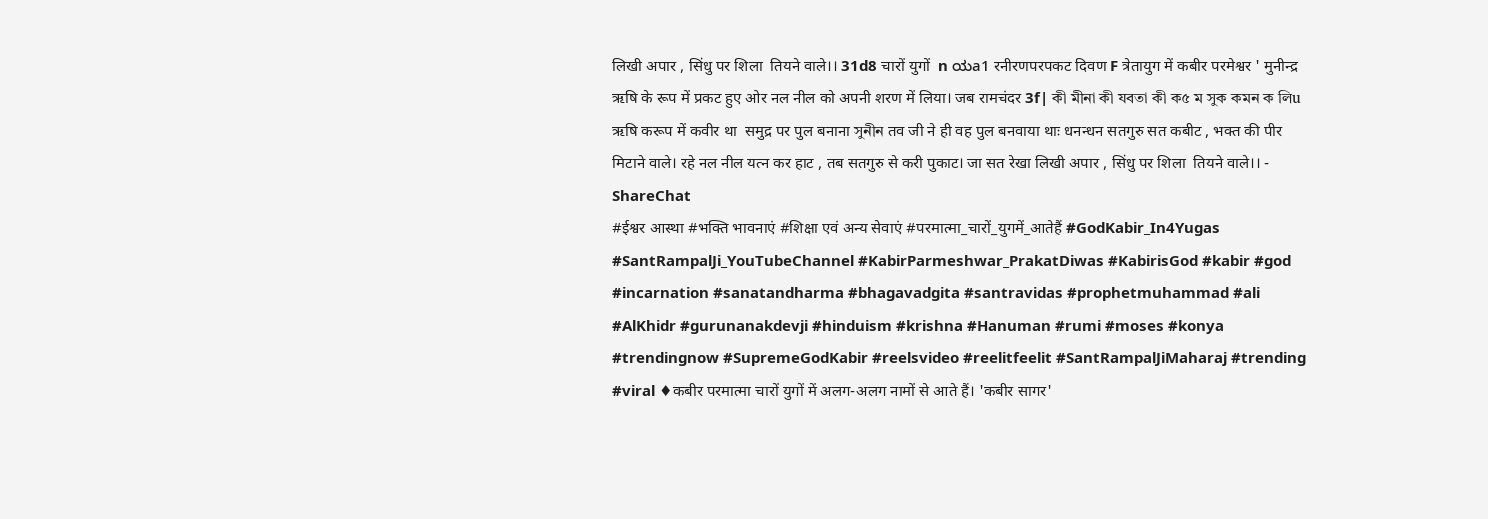लिखी अपार , सिंधु पर शिला  तियने वाले।। 31d8 चारों युगों  n ಯa1 रनीरणपरपकट दिवण F त्रेतायुग में कबीर परमेश्वर ' मुनीन्द्र ऋषि के रूप में प्रकट हुए ओर नल नील को अपनी शरण में लिया। जब रामचंदर 3f| কী মীনা কী যবতা কী ক৫ ম সুক কমন ক লিu ऋषि करूप में कवीर था  समुद्र पर पुल बनाना সুনীন तव जी ने ही वह पुल बनवाया थाः धनन्धन सतगुरु सत कबीट , भक्त की पीर मिटाने वाले। रहे नल नील यत्न कर हाट , तब सतगुरु से करी पुकाट। जा सत रेखा लिखी अपार , सिंधु पर शिला  तियने वाले।। - ShareChat
#ईश्वर आस्था #भक्ति भावनाएं #शिक्षा एवं अन्य सेवाएं #परमात्मा_चारों_युगमें_आतेहैं #GodKabir_In4Yugas #SantRampalJi_YouTubeChannel #KabirParmeshwar_PrakatDiwas #KabirisGod #kabir #god #incarnation #sanatandharma #bhagavadgita #santravidas #prophetmuhammad #ali #AlKhidr #gurunanakdevji #hinduism #krishna #Hanuman #rumi #moses #konya #trendingnow #SupremeGodKabir #reelsvideo #reelitfeelit #SantRampalJiMaharaj #trending #viral ♦कबीर परमात्मा चारों युगों में अलग-अलग नामों से आते हैं। 'कबीर सागर'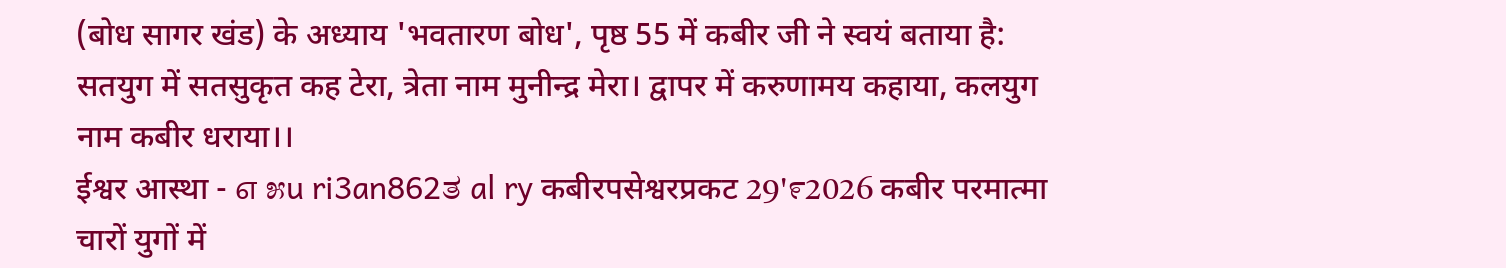(बोध सागर खंड) के अध्याय 'भवतारण बोध', पृष्ठ 55 में कबीर जी ने स्वयं बताया है: सतयुग में सतसुकृत कह टेरा, त्रेता नाम मुनीन्द्र मेरा। द्वापर में करुणामय कहाया, कलयुग नाम कबीर धराया।।
ईश्वर आस्था - எ ೫u ri3an862ತ al ry कबीरपसेश्वरप्रकट 29'೯2026 कबीर परमात्मा चारों युगों में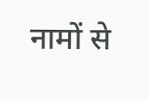नामों से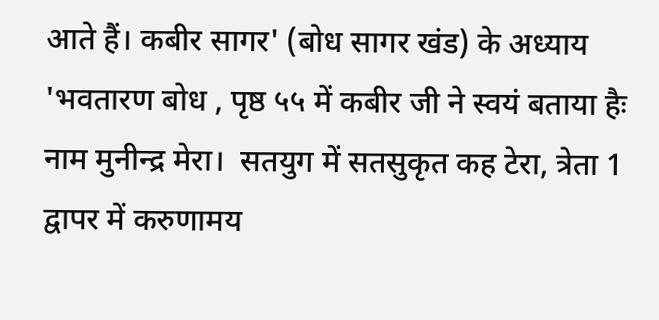आते हैं। कबीर सागर' (बोध सागर खंड) के अध्याय 'भवतारण बोध , पृष्ठ ५५ में कबीर जी ने स्वयं बताया हैः नाम मुनीन्द्र मेरा।  सतयुग में सतसुकृत कह टेरा, त्रेता 1 द्वापर में करुणामय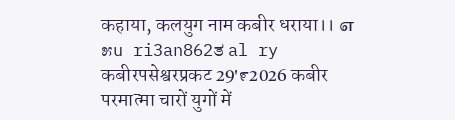कहाया, कलयुग नाम कबीर धराया।। எ ೫u ri3an862ತ al ry कबीरपसेश्वरप्रकट 29'೯2026 कबीर परमात्मा चारों युगों में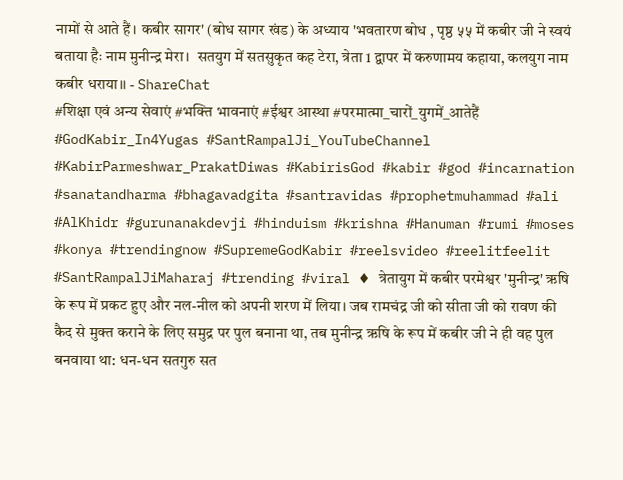नामों से आते हैं। कबीर सागर' (बोध सागर खंड) के अध्याय 'भवतारण बोध , पृष्ठ ५५ में कबीर जी ने स्वयं बताया हैः नाम मुनीन्द्र मेरा।  सतयुग में सतसुकृत कह टेरा, त्रेता 1 द्वापर में करुणामय कहाया, कलयुग नाम कबीर धराया।। - ShareChat
#शिक्षा एवं अन्य सेवाएं #भक्ति भावनाएं #ईश्वर आस्था #परमात्मा_चारों_युगमें_आतेहैं #GodKabir_In4Yugas #SantRampalJi_YouTubeChannel #KabirParmeshwar_PrakatDiwas #KabirisGod #kabir #god #incarnation #sanatandharma #bhagavadgita #santravidas #prophetmuhammad #ali #AlKhidr #gurunanakdevji #hinduism #krishna #Hanuman #rumi #moses #konya #trendingnow #SupremeGodKabir #reelsvideo #reelitfeelit #SantRampalJiMaharaj #trending #viral ♦ त्रेतायुग में कबीर परमेश्वर 'मुनीन्द्र' ऋषि के रूप में प्रकट हुए और नल-नील को अपनी शरण में लिया। जब रामचंद्र जी को सीता जी को रावण की कैद से मुक्त कराने के लिए समुद्र पर पुल बनाना था, तब मुनीन्द्र ऋषि के रूप में कबीर जी ने ही वह पुल बनवाया था: धन-धन सतगुरु सत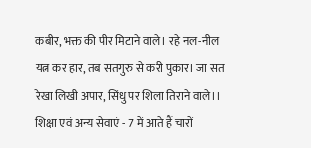कबीर, भक्त की पीर मिटाने वाले। रहे नल-नील यत्न कर हार, तब सतगुरु से करी पुकार। जा सत रेखा लिखी अपार, सिंधु पर शिला तिराने वाले।।
शिक्षा एवं अन्य सेवाएं - 7 में आते हैं चारों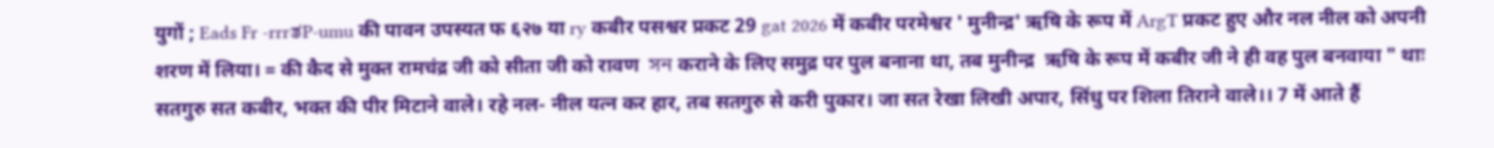युगों ; Eads Fr -rrrತP-umu की पावन उपस्यत फ ६२७ या ry कबीर पसश्वर प्रकट 29 gat 2026 में कबीर परमेश्वर ' मुनीन्द्र' ऋषि के रूप में ArgT प्रकट हुए और नल नील को अपनी शरण में लिया। = की कैद से मुक्त रामचंद्र जी को सीता जी को रावण  সন कराने के लिए समुद्र पर पुल बनाना था, तब मुनीन्द्र  ऋषि के रूप में कबीर जी ने ही वह पुल बनवाया " थाः सतगुरु सत कबीर, भक्त की पीर मिटाने वाले। रहे नल- नील यत्न कर हार, तब सतगुरु से करी पुकार। जा सत रेखा लिखी अपार, सिंधु पर शिला तिराने वाले।। 7 में आते हैं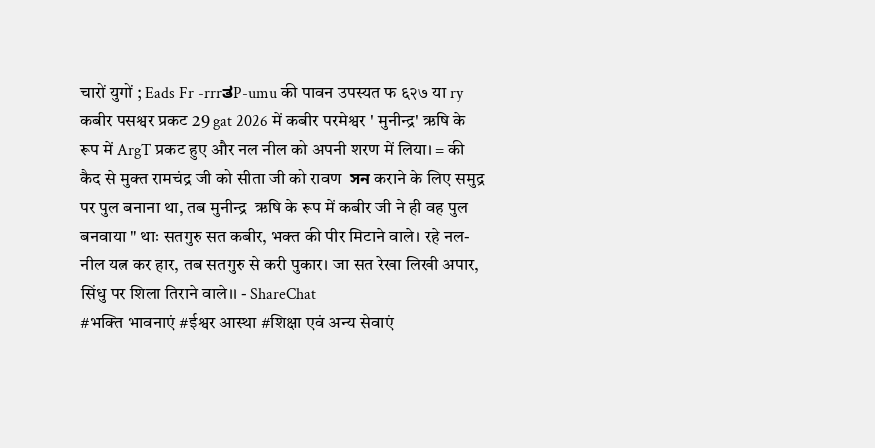चारों युगों ; Eads Fr -rrrತP-umu की पावन उपस्यत फ ६२७ या ry कबीर पसश्वर प्रकट 29 gat 2026 में कबीर परमेश्वर ' मुनीन्द्र' ऋषि के रूप में ArgT प्रकट हुए और नल नील को अपनी शरण में लिया। = की कैद से मुक्त रामचंद्र जी को सीता जी को रावण  সন कराने के लिए समुद्र पर पुल बनाना था, तब मुनीन्द्र  ऋषि के रूप में कबीर जी ने ही वह पुल बनवाया " थाः सतगुरु सत कबीर, भक्त की पीर मिटाने वाले। रहे नल- नील यत्न कर हार, तब सतगुरु से करी पुकार। जा सत रेखा लिखी अपार, सिंधु पर शिला तिराने वाले।। - ShareChat
#भक्ति भावनाएं #ईश्वर आस्था #शिक्षा एवं अन्य सेवाएं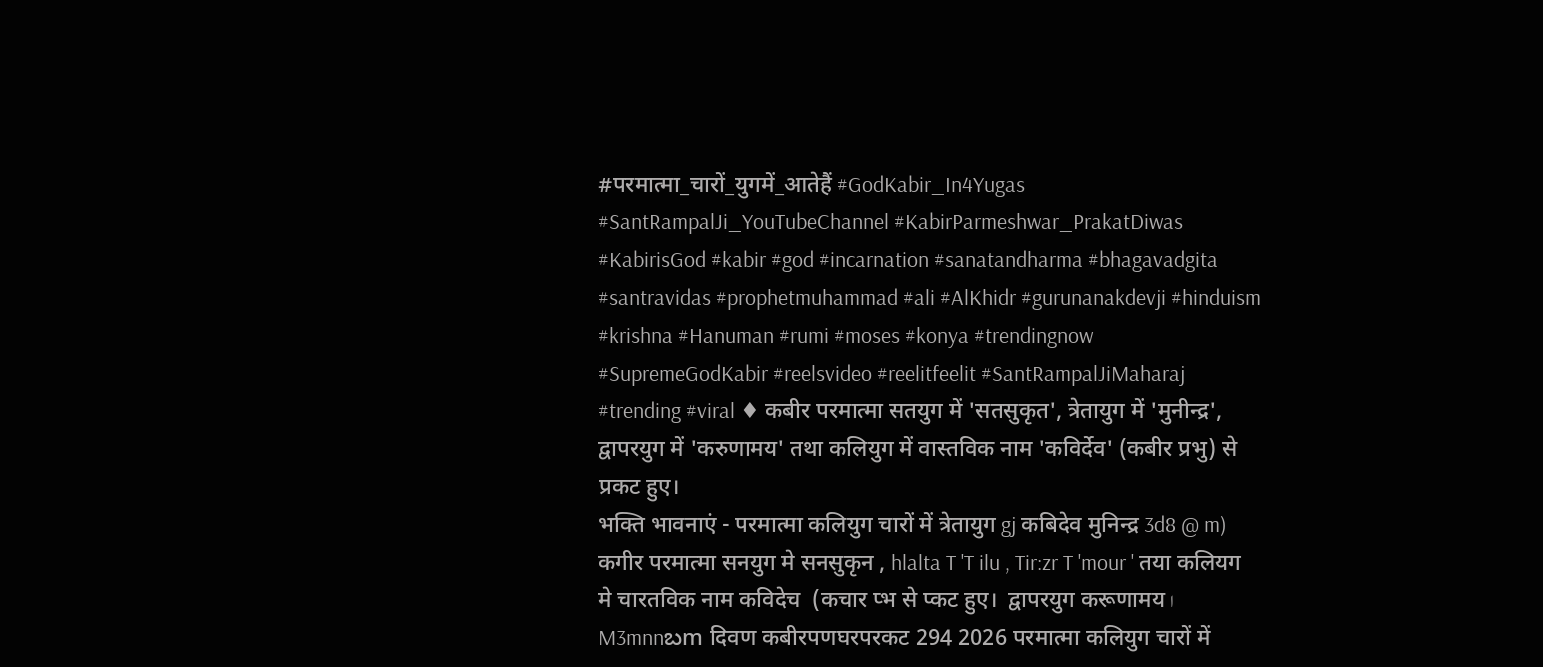#परमात्मा_चारों_युगमें_आतेहैं #GodKabir_In4Yugas #SantRampalJi_YouTubeChannel #KabirParmeshwar_PrakatDiwas #KabirisGod #kabir #god #incarnation #sanatandharma #bhagavadgita #santravidas #prophetmuhammad #ali #AlKhidr #gurunanakdevji #hinduism #krishna #Hanuman #rumi #moses #konya #trendingnow #SupremeGodKabir #reelsvideo #reelitfeelit #SantRampalJiMaharaj #trending #viral ♦ कबीर परमात्मा सतयुग में 'सतसुकृत', त्रेतायुग में 'मुनीन्द्र', द्वापरयुग में 'करुणामय' तथा कलियुग में वास्तविक नाम 'कविर्देव' (कबीर प्रभु) से प्रकट हुए।
भक्ति भावनाएं - परमात्मा कलियुग चारों में त्रेतायुग gj कबिदेव मुनिन्द्र 3d8 @ m) कगीर परमात्मा सनयुग मे सनसुकृन , hlalta T 'T ilu , Tir:zr T 'mour ' तया कलियग मे चारतविक नाम कविदेच  (कचार प्भ से प्कट हुए।  द्वापरयुग करूणामय ا M3mnnಬm दिवण कबीरपणघरपरकट 294 2026 परमात्मा कलियुग चारों में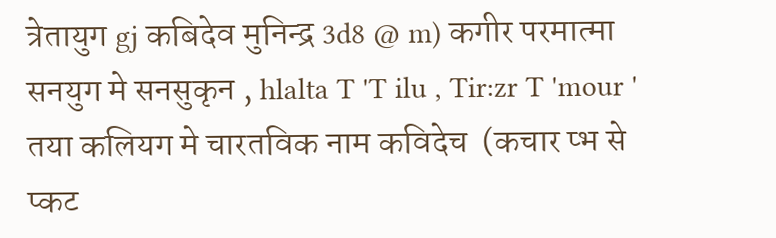त्रेतायुग gj कबिदेव मुनिन्द्र 3d8 @ m) कगीर परमात्मा सनयुग मे सनसुकृन , hlalta T 'T ilu , Tir:zr T 'mour ' तया कलियग मे चारतविक नाम कविदेच  (कचार प्भ से प्कट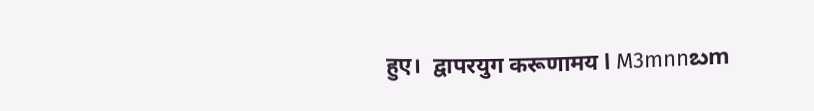हुए।  द्वापरयुग करूणामय ا M3mnnಬm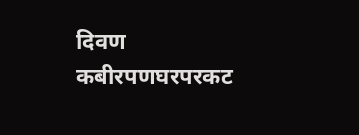दिवण कबीरपणघरपरकट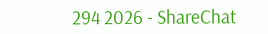294 2026 - ShareChat